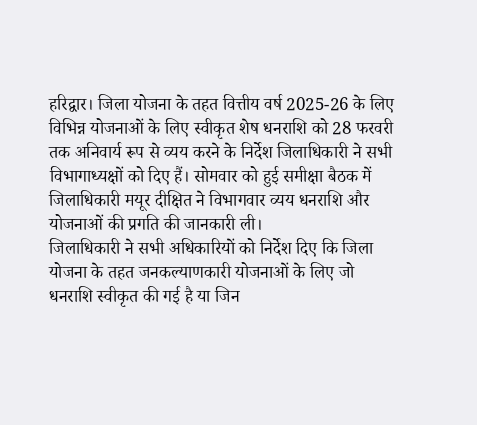हरिद्वार। जिला योजना के तहत वित्तीय वर्ष 2025-26 के लिए विभिन्न योजनाओं के लिए स्वीकृत शेष धनराशि को 28 फरवरी तक अनिवार्य रूप से व्यय करने के निर्देश जिलाधिकारी ने सभी विभागाध्यक्षों को दिए हैं। सोमवार को हुई समीक्षा बैठक में जिलाधिकारी मयूर दीक्षित ने विभागवार व्यय धनराशि और योजनाओं की प्रगति की जानकारी ली।
जिलाधिकारी ने सभी अधिकारियों को निर्देश दिए कि जिला योजना के तहत जनकल्याणकारी योजनाओं के लिए जो धनराशि स्वीकृत की गई है या जिन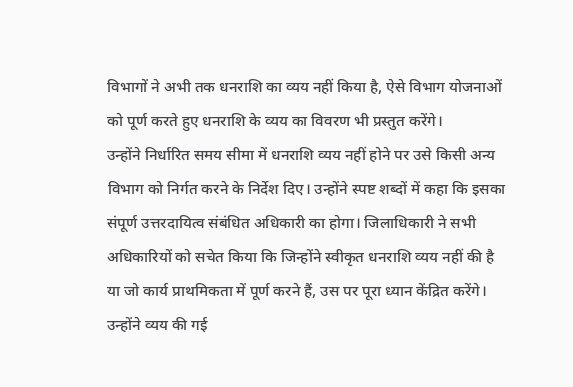विभागों ने अभी तक धनराशि का व्यय नहीं किया है, ऐसे विभाग योजनाओं को पूर्ण करते हुए धनराशि के व्यय का विवरण भी प्रस्तुत करेंगे।
उन्होंने निर्धारित समय सीमा में धनराशि व्यय नहीं होने पर उसे किसी अन्य विभाग को निर्गत करने के निर्देश दिए। उन्होंने स्पष्ट शब्दों में कहा कि इसका संपूर्ण उत्तरदायित्व संबंधित अधिकारी का होगा। जिलाधिकारी ने सभी अधिकारियों को सचेत किया कि जिन्होंने स्वीकृत धनराशि व्यय नहीं की है या जो कार्य प्राथमिकता में पूर्ण करने हैं, उस पर पूरा ध्यान केंद्रित करेंगे। उन्होंने व्यय की गई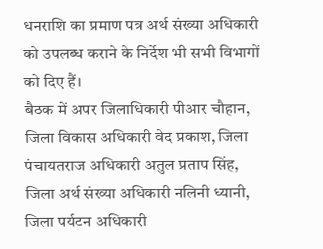धनराशि का प्रमाण पत्र अर्थ संख्या अधिकारी को उपलब्ध कराने के निर्देश भी सभी विभागों को दिए हैं।
बैठक में अपर जिलाधिकारी पीआर चौहान, जिला विकास अधिकारी वेद प्रकाश, जिला पंचायतराज अधिकारी अतुल प्रताप सिंह, जिला अर्थ संख्या अधिकारी नलिनी ध्यानी, जिला पर्यटन अधिकारी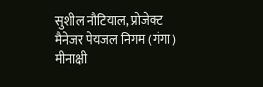सुशील नौटियाल, प्रोजेक्ट मैनेजर पेयजल निगम (गंगा) मीनाक्षी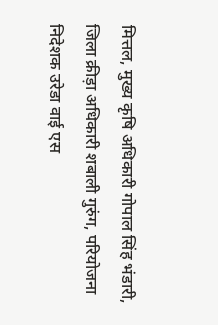मित्तल, मुख्य कृषि अधिकारी गोपाल सिंह भंडारी, जिला क्रीड़ा अधिकारी शबाली गुरुंग, परियोजना निदेशक उरेडा वाई एस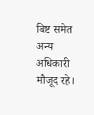बिष्ट समेत अन्य अधिकारी मौजूद रहे।